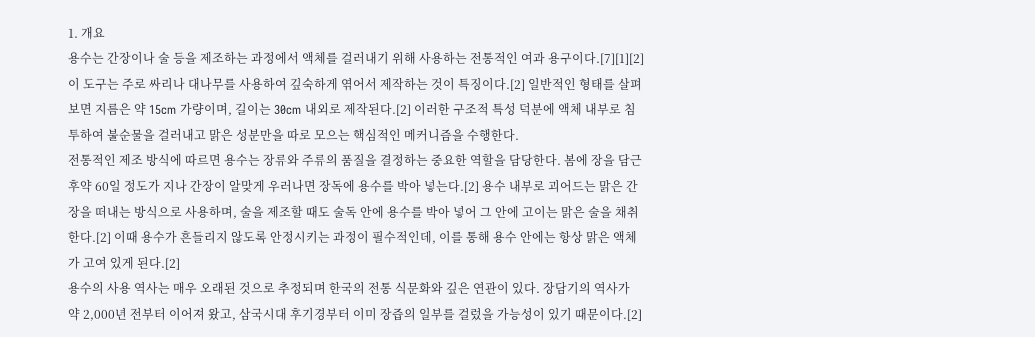1. 개요
용수는 간장이나 술 등을 제조하는 과정에서 액체를 걸러내기 위해 사용하는 전통적인 여과 용구이다.[7][1][2] 이 도구는 주로 싸리나 대나무를 사용하여 깊숙하게 엮어서 제작하는 것이 특징이다.[2] 일반적인 형태를 살펴보면 지름은 약 15cm 가량이며, 길이는 30cm 내외로 제작된다.[2] 이러한 구조적 특성 덕분에 액체 내부로 침투하여 불순물을 걸러내고 맑은 성분만을 따로 모으는 핵심적인 메커니즘을 수행한다.
전통적인 제조 방식에 따르면 용수는 장류와 주류의 품질을 결정하는 중요한 역할을 담당한다. 봄에 장을 담근후약 60일 정도가 지나 간장이 알맞게 우러나면 장독에 용수를 박아 넣는다.[2] 용수 내부로 괴어드는 맑은 간장을 떠내는 방식으로 사용하며, 술을 제조할 때도 술독 안에 용수를 박아 넣어 그 안에 고이는 맑은 술을 채취한다.[2] 이때 용수가 흔들리지 않도록 안정시키는 과정이 필수적인데, 이를 통해 용수 안에는 항상 맑은 액체가 고여 있게 된다.[2]
용수의 사용 역사는 매우 오래된 것으로 추정되며 한국의 전통 식문화와 깊은 연관이 있다. 장담기의 역사가 약 2,000년 전부터 이어져 왔고, 삼국시대 후기경부터 이미 장즙의 일부를 걸렀을 가능성이 있기 때문이다.[2]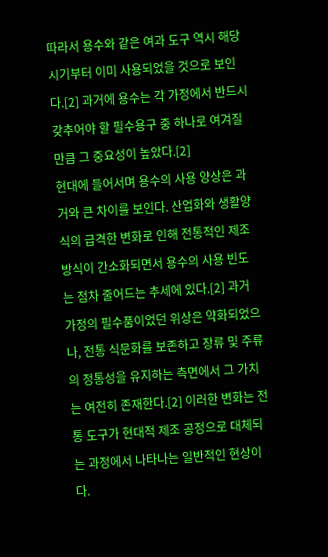따라서 용수와 같은 여과 도구 역시 해당 시기부터 이미 사용되었을 것으로 보인다.[2] 과거에 용수는 각 가정에서 반드시 갖추어야 할 필수용구 중 하나로 여겨질 만큼 그 중요성이 높았다.[2]
현대에 들어서며 용수의 사용 양상은 과거와 큰 차이를 보인다. 산업화와 생활양식의 급격한 변화로 인해 전통적인 제조 방식이 간소화되면서 용수의 사용 빈도는 점차 줄어드는 추세에 있다.[2] 과거 가정의 필수품이었던 위상은 약화되었으나, 전통 식문화를 보존하고 장류 및 주류의 정통성을 유지하는 측면에서 그 가치는 여전히 존재한다.[2] 이러한 변화는 전통 도구가 현대적 제조 공정으로 대체되는 과정에서 나타나는 일반적인 현상이다.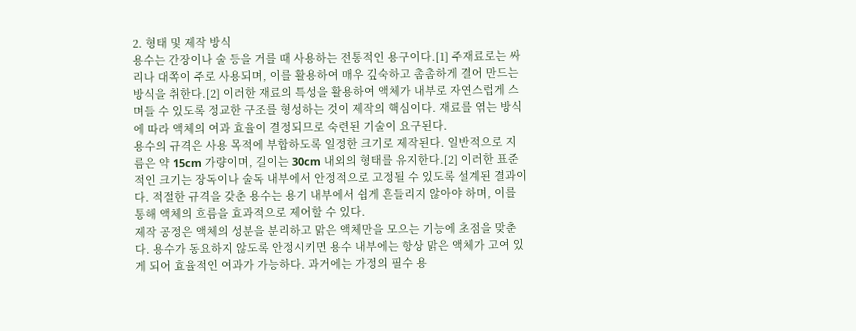2. 형태 및 제작 방식
용수는 간장이나 술 등을 거를 때 사용하는 전통적인 용구이다.[1] 주재료로는 싸리나 대쪽이 주로 사용되며, 이를 활용하여 매우 깊숙하고 촘촘하게 결어 만드는 방식을 취한다.[2] 이러한 재료의 특성을 활용하여 액체가 내부로 자연스럽게 스며들 수 있도록 정교한 구조를 형성하는 것이 제작의 핵심이다. 재료를 엮는 방식에 따라 액체의 여과 효율이 결정되므로 숙련된 기술이 요구된다.
용수의 규격은 사용 목적에 부합하도록 일정한 크기로 제작된다. 일반적으로 지름은 약 15cm 가량이며, 길이는 30cm 내외의 형태를 유지한다.[2] 이러한 표준적인 크기는 장독이나 술독 내부에서 안정적으로 고정될 수 있도록 설계된 결과이다. 적절한 규격을 갖춘 용수는 용기 내부에서 쉽게 흔들리지 않아야 하며, 이를 통해 액체의 흐름을 효과적으로 제어할 수 있다.
제작 공정은 액체의 성분을 분리하고 맑은 액체만을 모으는 기능에 초점을 맞춘다. 용수가 동요하지 않도록 안정시키면 용수 내부에는 항상 맑은 액체가 고여 있게 되어 효율적인 여과가 가능하다. 과거에는 가정의 필수 용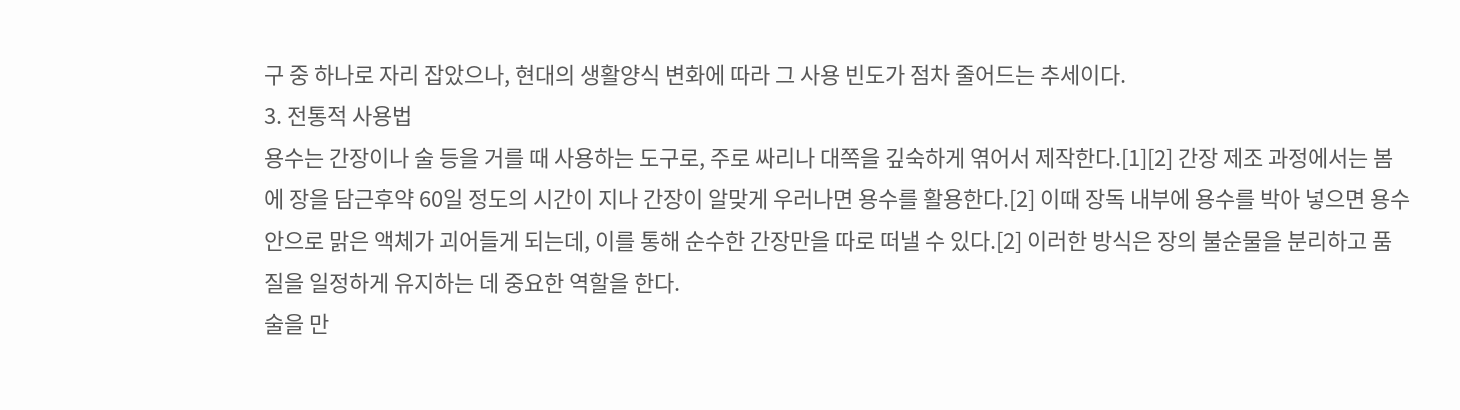구 중 하나로 자리 잡았으나, 현대의 생활양식 변화에 따라 그 사용 빈도가 점차 줄어드는 추세이다.
3. 전통적 사용법
용수는 간장이나 술 등을 거를 때 사용하는 도구로, 주로 싸리나 대쪽을 깊숙하게 엮어서 제작한다.[1][2] 간장 제조 과정에서는 봄에 장을 담근후약 60일 정도의 시간이 지나 간장이 알맞게 우러나면 용수를 활용한다.[2] 이때 장독 내부에 용수를 박아 넣으면 용수 안으로 맑은 액체가 괴어들게 되는데, 이를 통해 순수한 간장만을 따로 떠낼 수 있다.[2] 이러한 방식은 장의 불순물을 분리하고 품질을 일정하게 유지하는 데 중요한 역할을 한다.
술을 만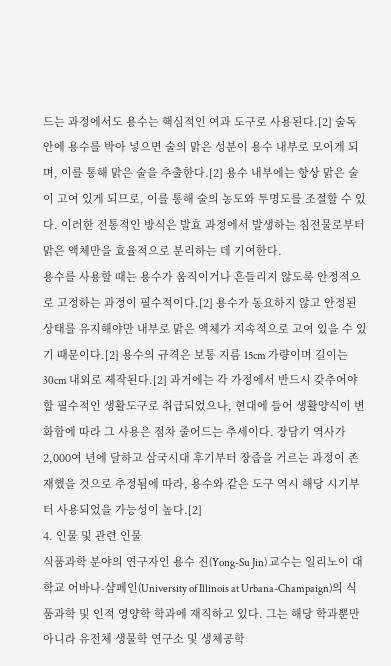드는 과정에서도 용수는 핵심적인 여과 도구로 사용된다.[2] 술독 안에 용수를 박아 넣으면 술의 맑은 성분이 용수 내부로 모이게 되며, 이를 통해 맑은 술을 추출한다.[2] 용수 내부에는 항상 맑은 술이 고여 있게 되므로, 이를 통해 술의 농도와 투명도를 조절할 수 있다. 이러한 전통적인 방식은 발효 과정에서 발생하는 침전물로부터 맑은 액체만을 효율적으로 분리하는 데 기여한다.
용수를 사용할 때는 용수가 움직이거나 흔들리지 않도록 안정적으로 고정하는 과정이 필수적이다.[2] 용수가 동요하지 않고 안정된 상태를 유지해야만 내부로 맑은 액체가 지속적으로 고여 있을 수 있기 때문이다.[2] 용수의 규격은 보통 지름 15cm 가량이며 길이는 30cm 내외로 제작된다.[2] 과거에는 각 가정에서 반드시 갖추어야 할 필수적인 생활도구로 취급되었으나, 현대에 들어 생활양식이 변화함에 따라 그 사용은 점차 줄어드는 추세이다. 장담기 역사가 2,000여 년에 달하고 삼국시대 후기부터 장즙을 거르는 과정이 존재했을 것으로 추정됨에 따라, 용수와 같은 도구 역시 해당 시기부터 사용되었을 가능성이 높다.[2]
4. 인물 및 관련 인물
식품과학 분야의 연구자인 용수 진(Yong-Su Jin) 교수는 일리노이 대학교 어바나-샴페인(University of Illinois at Urbana-Champaign)의 식품과학 및 인적 영양학 학과에 재직하고 있다. 그는 해당 학과뿐만 아니라 유전체 생물학 연구소 및 생체공학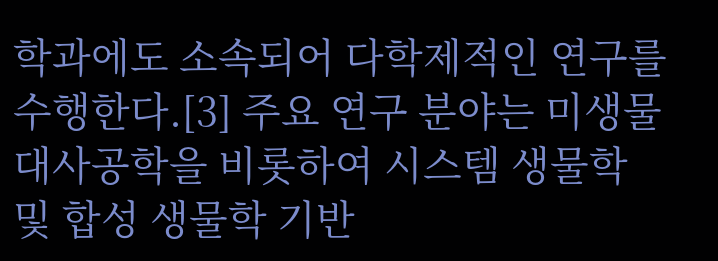학과에도 소속되어 다학제적인 연구를 수행한다.[3] 주요 연구 분야는 미생물 대사공학을 비롯하여 시스템 생물학 및 합성 생물학 기반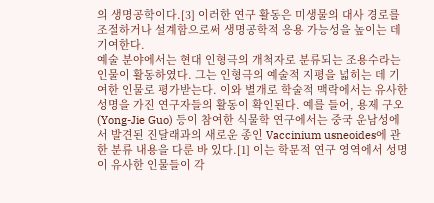의 생명공학이다.[3] 이러한 연구 활동은 미생물의 대사 경로를 조절하거나 설계함으로써 생명공학적 응용 가능성을 높이는 데 기여한다.
예술 분야에서는 현대 인형극의 개척자로 분류되는 조용수라는 인물이 활동하였다. 그는 인형극의 예술적 지평을 넓히는 데 기여한 인물로 평가받는다. 이와 별개로 학술적 맥락에서는 유사한 성명을 가진 연구자들의 활동이 확인된다. 예를 들어, 용제 구오(Yong-Jie Guo) 등이 참여한 식물학 연구에서는 중국 운남성에서 발견된 진달래과의 새로운 종인 Vaccinium usneoides에 관한 분류 내용을 다룬 바 있다.[1] 이는 학문적 연구 영역에서 성명이 유사한 인물들이 각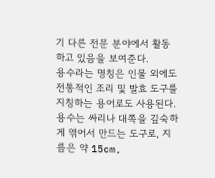기 다른 전문 분야에서 활동하고 있음을 보여준다.
용수라는 명칭은 인물 외에도 전통적인 조리 및 발효 도구를 지칭하는 용어로도 사용된다. 용수는 싸리나 대쪽을 깊숙하게 엮어서 만드는 도구로, 지름은 약 15cm,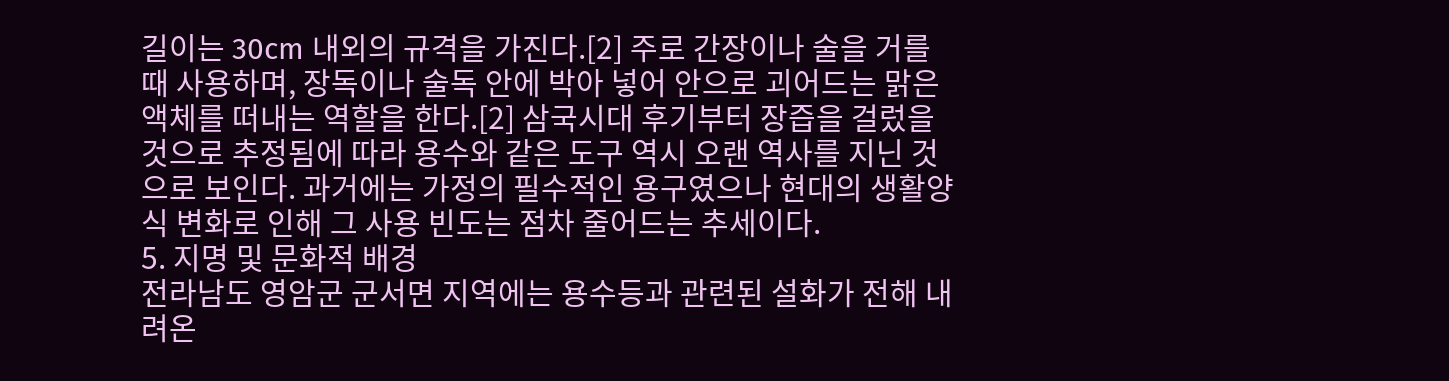길이는 30cm 내외의 규격을 가진다.[2] 주로 간장이나 술을 거를 때 사용하며, 장독이나 술독 안에 박아 넣어 안으로 괴어드는 맑은 액체를 떠내는 역할을 한다.[2] 삼국시대 후기부터 장즙을 걸렀을 것으로 추정됨에 따라 용수와 같은 도구 역시 오랜 역사를 지닌 것으로 보인다. 과거에는 가정의 필수적인 용구였으나 현대의 생활양식 변화로 인해 그 사용 빈도는 점차 줄어드는 추세이다.
5. 지명 및 문화적 배경
전라남도 영암군 군서면 지역에는 용수등과 관련된 설화가 전해 내려온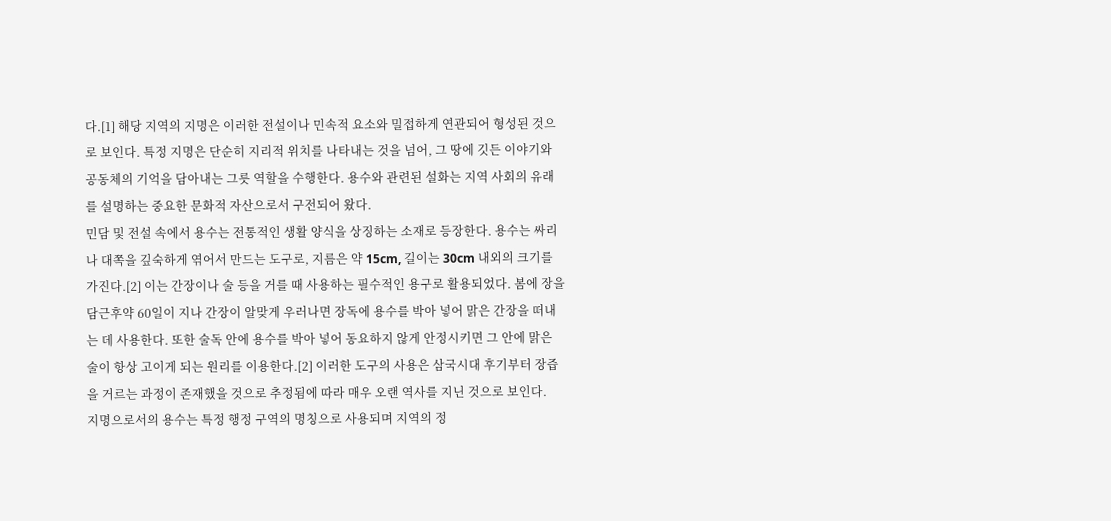다.[1] 해당 지역의 지명은 이러한 전설이나 민속적 요소와 밀접하게 연관되어 형성된 것으로 보인다. 특정 지명은 단순히 지리적 위치를 나타내는 것을 넘어, 그 땅에 깃든 이야기와 공동체의 기억을 담아내는 그릇 역할을 수행한다. 용수와 관련된 설화는 지역 사회의 유래를 설명하는 중요한 문화적 자산으로서 구전되어 왔다.
민담 및 전설 속에서 용수는 전통적인 생활 양식을 상징하는 소재로 등장한다. 용수는 싸리나 대쪽을 깊숙하게 엮어서 만드는 도구로, 지름은 약 15cm, 길이는 30cm 내외의 크기를 가진다.[2] 이는 간장이나 술 등을 거를 때 사용하는 필수적인 용구로 활용되었다. 봄에 장을 담근후약 60일이 지나 간장이 알맞게 우러나면 장독에 용수를 박아 넣어 맑은 간장을 떠내는 데 사용한다. 또한 술독 안에 용수를 박아 넣어 동요하지 않게 안정시키면 그 안에 맑은 술이 항상 고이게 되는 원리를 이용한다.[2] 이러한 도구의 사용은 삼국시대 후기부터 장즙을 거르는 과정이 존재했을 것으로 추정됨에 따라 매우 오랜 역사를 지닌 것으로 보인다.
지명으로서의 용수는 특정 행정 구역의 명칭으로 사용되며 지역의 정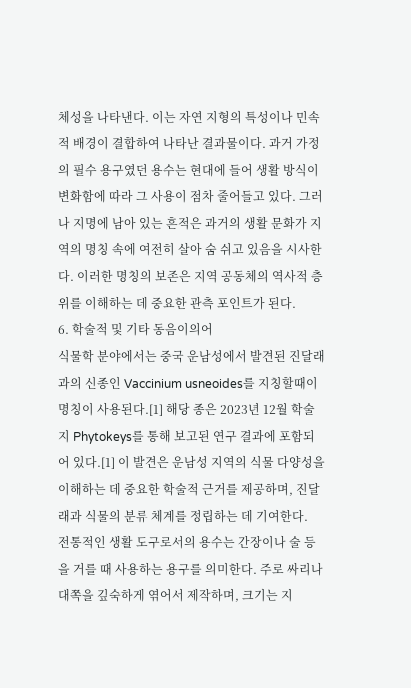체성을 나타낸다. 이는 자연 지형의 특성이나 민속적 배경이 결합하여 나타난 결과물이다. 과거 가정의 필수 용구였던 용수는 현대에 들어 생활 방식이 변화함에 따라 그 사용이 점차 줄어들고 있다. 그러나 지명에 남아 있는 흔적은 과거의 생활 문화가 지역의 명칭 속에 여전히 살아 숨 쉬고 있음을 시사한다. 이러한 명칭의 보존은 지역 공동체의 역사적 층위를 이해하는 데 중요한 관측 포인트가 된다.
6. 학술적 및 기타 동음이의어
식물학 분야에서는 중국 운남성에서 발견된 진달래과의 신종인 Vaccinium usneoides를 지칭할때이 명칭이 사용된다.[1] 해당 종은 2023년 12월 학술지 Phytokeys를 통해 보고된 연구 결과에 포함되어 있다.[1] 이 발견은 운남성 지역의 식물 다양성을 이해하는 데 중요한 학술적 근거를 제공하며, 진달래과 식물의 분류 체계를 정립하는 데 기여한다.
전통적인 생활 도구로서의 용수는 간장이나 술 등을 거를 때 사용하는 용구를 의미한다. 주로 싸리나 대쪽을 깊숙하게 엮어서 제작하며, 크기는 지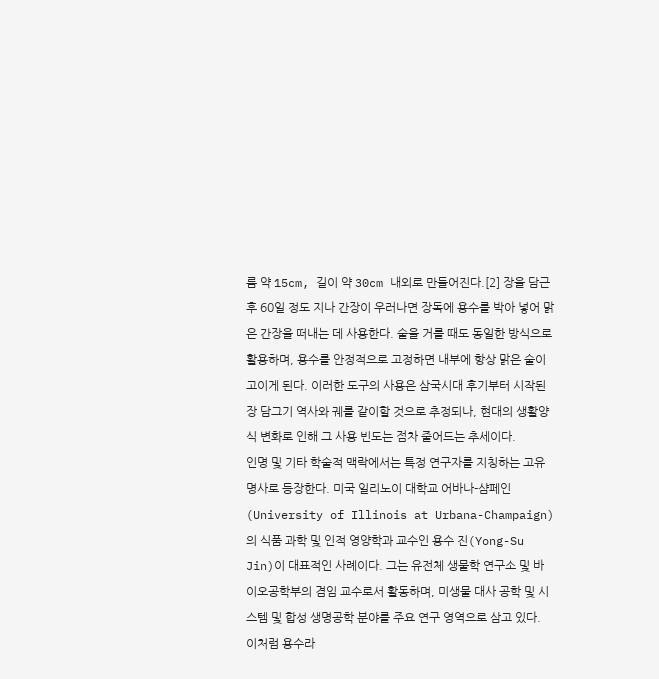름 약 15cm, 길이 약 30cm 내외로 만들어진다.[2] 장을 담근 후 60일 정도 지나 간장이 우러나면 장독에 용수를 박아 넣어 맑은 간장을 떠내는 데 사용한다. 술을 거를 때도 동일한 방식으로 활용하며, 용수를 안정적으로 고정하면 내부에 항상 맑은 술이 고이게 된다. 이러한 도구의 사용은 삼국시대 후기부터 시작된 장 담그기 역사와 궤를 같이할 것으로 추정되나, 현대의 생활양식 변화로 인해 그 사용 빈도는 점차 줄어드는 추세이다.
인명 및 기타 학술적 맥락에서는 특정 연구자를 지칭하는 고유 명사로 등장한다. 미국 일리노이 대학교 어바나-샴페인(University of Illinois at Urbana-Champaign)의 식품 과학 및 인적 영양학과 교수인 용수 진(Yong-Su Jin)이 대표적인 사례이다. 그는 유전체 생물학 연구소 및 바이오공학부의 겸임 교수로서 활동하며, 미생물 대사 공학 및 시스템 및 합성 생명공학 분야를 주요 연구 영역으로 삼고 있다. 이처럼 용수라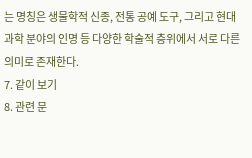는 명칭은 생물학적 신종, 전통 공예 도구, 그리고 현대 과학 분야의 인명 등 다양한 학술적 층위에서 서로 다른 의미로 존재한다.
7. 같이 보기
8. 관련 문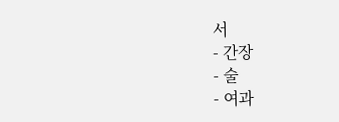서
- 간장
- 술
- 여과